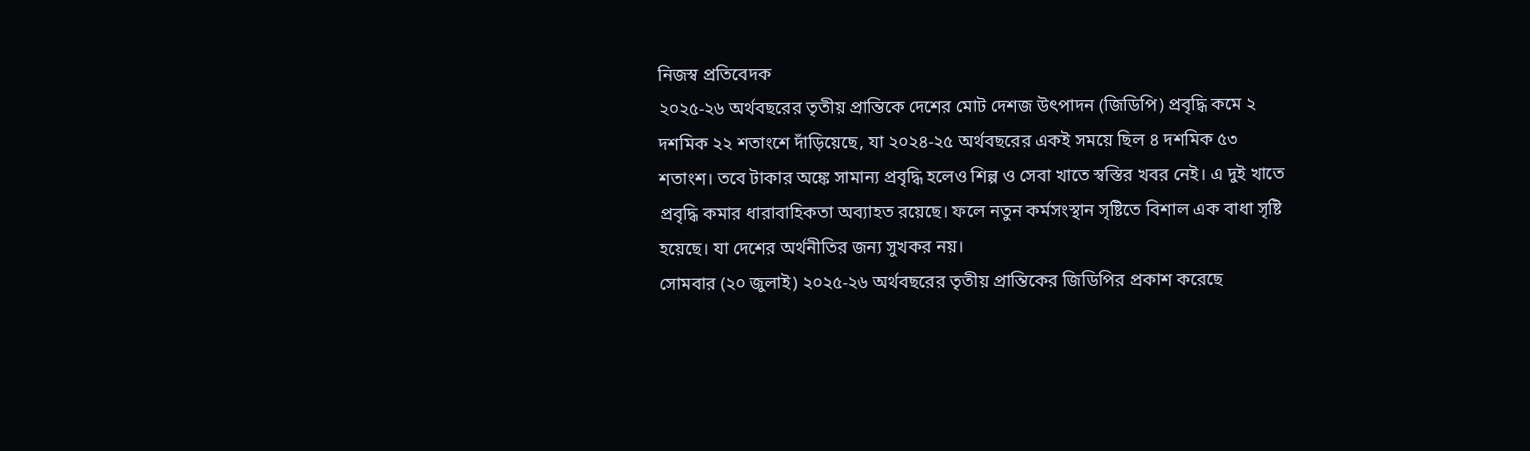নিজস্ব প্রতিবেদক
২০২৫-২৬ অর্থবছরের তৃতীয় প্রান্তিকে দেশের মোট দেশজ উৎপাদন (জিডিপি) প্রবৃদ্ধি কমে ২ দশমিক ২২ শতাংশে দাঁড়িয়েছে, যা ২০২৪-২৫ অর্থবছরের একই সময়ে ছিল ৪ দশমিক ৫৩ শতাংশ। তবে টাকার অঙ্কে সামান্য প্রবৃদ্ধি হলেও শিল্প ও সেবা খাতে স্বস্তির খবর নেই। এ দুই খাতে প্রবৃদ্ধি কমার ধারাবাহিকতা অব্যাহত রয়েছে। ফলে নতুন কর্মসংস্থান সৃষ্টিতে বিশাল এক বাধা সৃষ্টি হয়েছে। যা দেশের অর্থনীতির জন্য সুখকর নয়।
সোমবার (২০ জুলাই) ২০২৫-২৬ অর্থবছরের তৃতীয় প্রান্তিকের জিডিপির প্রকাশ করেছে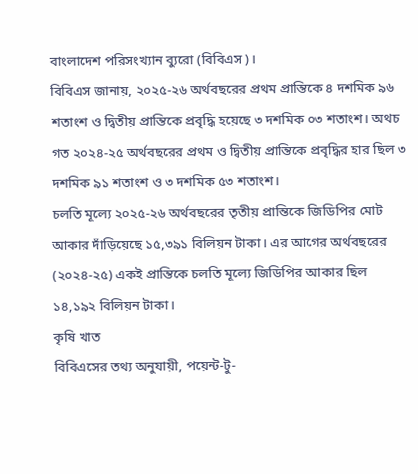বাংলাদেশ পরিসংখ্যান ব্যুরো (বিবিএস)।
বিবিএস জানায়, ২০২৫-২৬ অর্থবছরের প্রথম প্রান্তিকে ৪ দশমিক ৯৬ শতাংশ ও দ্বিতীয় প্রান্তিকে প্রবৃদ্ধি হয়েছে ৩ দশমিক ০৩ শতাংশ। অথচ গত ২০২৪-২৫ অর্থবছরের প্রথম ও দ্বিতীয় প্রান্তিকে প্রবৃদ্ধির হার ছিল ৩ দশমিক ৯১ শতাংশ ও ৩ দশমিক ৫৩ শতাংশ।
চলতি মূল্যে ২০২৫-২৬ অর্থবছরের তৃতীয় প্রান্তিকে জিডিপির মোট আকার দাঁড়িয়েছে ১৫,৩৯১ বিলিয়ন টাকা। এর আগের অর্থবছরের (২০২৪-২৫) একই প্রান্তিকে চলতি মূল্যে জিডিপির আকার ছিল ১৪,১৯২ বিলিয়ন টাকা।
কৃষি খাত
বিবিএসের তথ্য অনুযায়ী, পয়েন্ট-টু-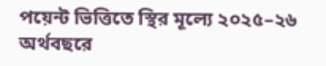পয়েন্ট ভিত্তিতে স্থির মূল্যে ২০২৫–২৬ অর্থবছরে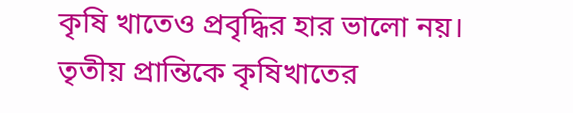কৃষি খাতেও প্রবৃদ্ধির হার ভালো নয়। তৃতীয় প্রান্তিকে কৃষিখাতের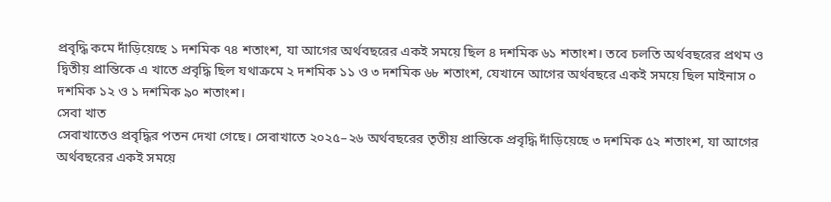প্রবৃদ্ধি কমে দাঁড়িয়েছে ১ দশমিক ৭৪ শতাংশ, যা আগের অর্থবছরের একই সময়ে ছিল ৪ দশমিক ৬১ শতাংশ। তবে চলতি অর্থবছরের প্রথম ও দ্বিতীয় প্রান্তিকে এ খাতে প্রবৃদ্ধি ছিল যথাক্রমে ২ দশমিক ১১ ও ৩ দশমিক ৬৮ শতাংশ, যেখানে আগের অর্থবছরে একই সময়ে ছিল মাইনাস ০ দশমিক ১২ ও ১ দশমিক ৯০ শতাংশ।
সেবা খাত
সেবাখাতেও প্রবৃদ্ধির পতন দেখা গেছে। সেবাখাতে ২০২৫–২৬ অর্থবছরের তৃতীয় প্রান্তিকে প্রবৃদ্ধি দাঁড়িয়েছে ৩ দশমিক ৫২ শতাংশ, যা আগের অর্থবছরের একই সময়ে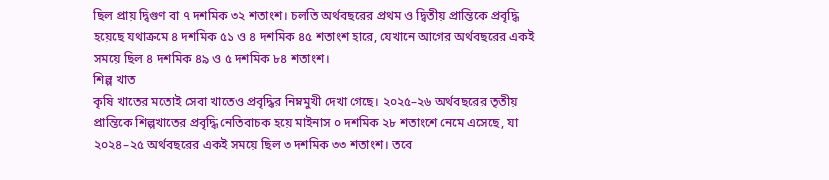ছিল প্রায় দ্বিগুণ বা ৭ দশমিক ৩২ শতাংশ। চলতি অর্থবছরের প্রথম ও দ্বিতীয় প্রান্তিকে প্রবৃদ্ধি হয়েছে যথাক্রমে ৪ দশমিক ৫১ ও ৪ দশমিক ৪৫ শতাংশ হারে, যেখানে আগের অর্থবছরের একই সময়ে ছিল ৪ দশমিক ৪৯ ও ৫ দশমিক ৮৪ শতাংশ।
শিল্প খাত
কৃষি খাতের মতোই সেবা খাতেও প্রবৃদ্ধির নিম্নমুখী দেখা গেছে। ২০২৫–২৬ অর্থবছরের তৃতীয় প্রান্তিকে শিল্পখাতের প্রবৃদ্ধি নেতিবাচক হয়ে মাইনাস ০ দশমিক ২৮ শতাংশে নেমে এসেছে, যা ২০২৪–২৫ অর্থবছরের একই সময়ে ছিল ৩ দশমিক ৩৩ শতাংশ। তবে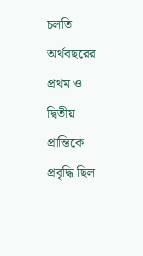চলতি অর্থবছরের প্রথম ও দ্বিতীয় প্রান্তিকে প্রবৃদ্ধি ছিল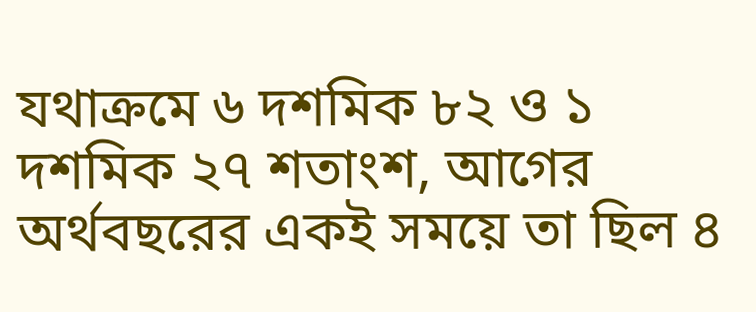যথাক্রমে ৬ দশমিক ৮২ ও ১ দশমিক ২৭ শতাংশ, আগের অর্থবছরের একই সময়ে তা ছিল ৪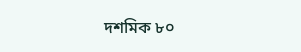দশমিক ৮০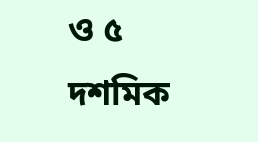ও ৫ দশমিক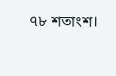৭৮ শতাংশ।